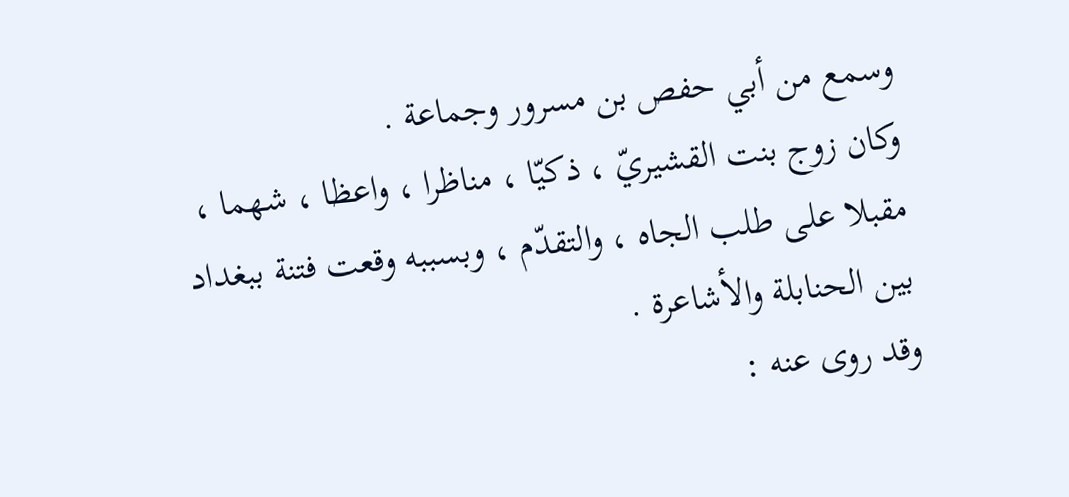وسمع من أبي حفص بن مسرور وجماعة .
وكان زوج بنت القشيريّ ، ذكيّا ، مناظرا ، واعظا ، شهما ، مقبلا على طلب الجاه ، والتقدّم ، وبسببه وقعت فتنة ببغداد بين الحنابلة والأشاعرة .
وقد روى عنه :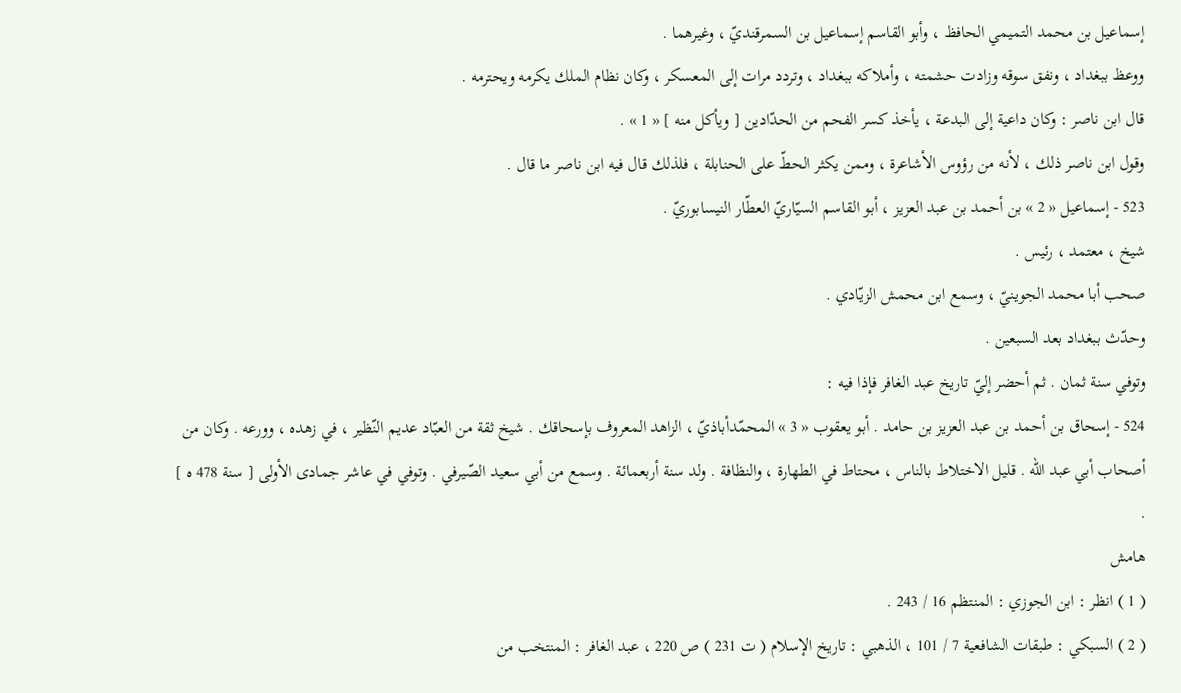إسماعيل بن محمد التميمي الحافظ ، وأبو القاسم إسماعيل بن السمرقنديّ ، وغيرهما .
ووعظ ببغداد ، ونفق سوقه وزادت حشمته ، وأملاكه ببغداد ، وتردد مرات إلى المعسكر ، وكان نظام الملك يكرمه ويحترمه .
قال ابن ناصر : وكان داعية إلى البدعة ، يأخذ كسر الفحم من الحدّادين [ ويأكل منه ] « 1 » .
وقول ابن ناصر ذلك ، لأنه من رؤوس الأشاعرة ، وممن يكثر الحطّ على الحنابلة ، فلذلك قال فيه ابن ناصر ما قال .
523 - إسماعيل « 2 » بن أحمد بن عبد العزيز ، أبو القاسم السيّاريّ العطّار النيسابوريّ .
شيخ ، معتمد ، رئيس .
صحب أبا محمد الجوينيّ ، وسمع ابن محمش الزيّادي .
وحدّث ببغداد بعد السبعين .
وتوفي سنة ثمان . ثم أحضر إليّ تاريخ عبد الغافر فإذا فيه :
524 - إسحاق بن أحمد بن عبد العزيز بن حامد . أبو يعقوب « 3 » المحمّدأباذيّ ، الزاهد المعروف بإسحاقك . شيخ ثقة من العبّاد عديم النّظير ، في زهده ، وورعه . وكان من أصحاب أبي عبد اللّه . قليل الاختلاط بالناس ، محتاط في الطهارة ، والنظافة . ولد سنة أربعمائة . وسمع من أبي سعيد الصّيرفي . وتوفي في عاشر جمادى الأولى [ سنة 478 ه ] .
هامش
( 1 ) انظر : ابن الجوزي : المنتظم 16 / 243 .
( 2 ) السبكي : طبقات الشافعية 7 / 101 ، الذهبي : تاريخ الإسلام ( ت 231 ) ص 220 ، عبد الغافر : المنتخب من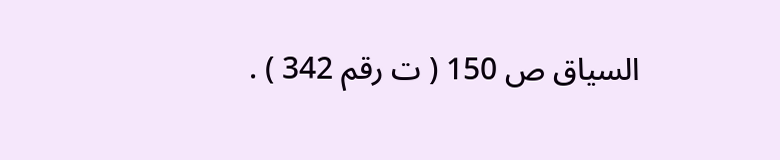السياق ص 150 ( ت رقم 342 ) .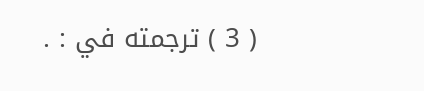( 3 ) ترجمته في : .